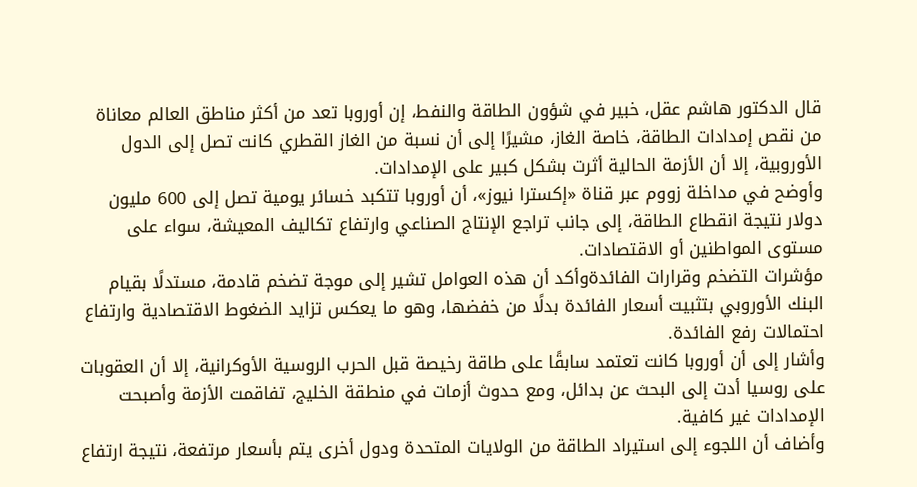قال الدكتور هاشم عقل، خبير في شؤون الطاقة والنفط، إن أوروبا تعد من أكثر مناطق العالم معاناة من نقص إمدادات الطاقة، خاصة الغاز، مشيرًا إلى أن نسبة من الغاز القطري كانت تصل إلى الدول الأوروبية، إلا أن الأزمة الحالية أثرت بشكل كبير على الإمدادات.
وأوضح في مداخلة زووم عبر قناة «إكسترا نيوز»، أن أوروبا تتكبد خسائر يومية تصل إلى 600 مليون دولار نتيجة انقطاع الطاقة، إلى جانب تراجع الإنتاج الصناعي وارتفاع تكاليف المعيشة، سواء على مستوى المواطنين أو الاقتصادات.
مؤشرات التضخم وقرارات الفائدةوأكد أن هذه العوامل تشير إلى موجة تضخم قادمة، مستدلًا بقيام البنك الأوروبي بتثبيت أسعار الفائدة بدلًا من خفضها، وهو ما يعكس تزايد الضغوط الاقتصادية وارتفاع احتمالات رفع الفائدة.
وأشار إلى أن أوروبا كانت تعتمد سابقًا على طاقة رخيصة قبل الحرب الروسية الأوكرانية، إلا أن العقوبات على روسيا أدت إلى البحث عن بدائل، ومع حدوث أزمات في منطقة الخليج، تفاقمت الأزمة وأصبحت الإمدادات غير كافية.
وأضاف أن اللجوء إلى استيراد الطاقة من الولايات المتحدة ودول أخرى يتم بأسعار مرتفعة، نتيجة ارتفاع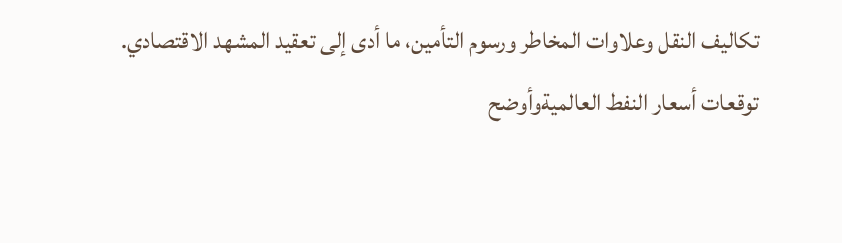تكاليف النقل وعلاوات المخاطر ورسوم التأمين، ما أدى إلى تعقيد المشهد الاقتصادي.
توقعات أسعار النفط العالميةوأوضح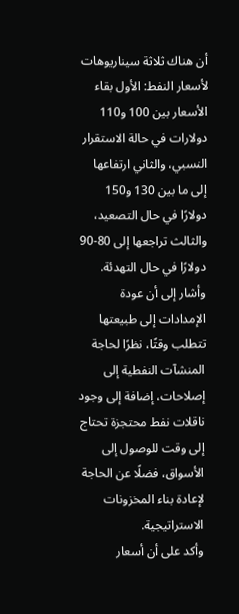أن هناك ثلاثة سيناريوهات لأسعار النفط: الأول بقاء الأسعار بين 100 و110 دولارات في حالة الاستقرار النسبي، والثاني ارتفاعها إلى ما بين 130 و150 دولارًا في حال التصعيد، والثالث تراجعها إلى 80-90 دولارًا في حال التهدئة.
وأشار إلى أن عودة الإمدادات إلى طبيعتها تتطلب وقتًا، نظرًا لحاجة المنشآت النفطية إلى إصلاحات، إضافة إلى وجود ناقلات نفط محتجزة تحتاج إلى وقت للوصول إلى الأسواق، فضلًا عن الحاجة لإعادة بناء المخزونات الاستراتيجية.
وأكد على أن أسعار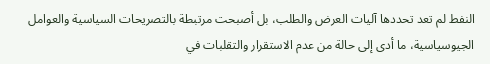النفط لم تعد تحددها آليات العرض والطلب، بل أصبحت مرتبطة بالتصريحات السياسية والعوامل الجيوسياسية، ما أدى إلى حالة من عدم الاستقرار والتقلبات في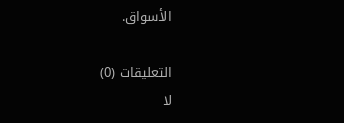الأسواق.

التعليقات (0)
لا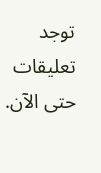توجد تعليقات حتى الآن.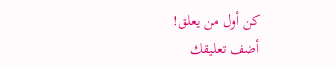كن أول من يعلق!
أضف تعليقك